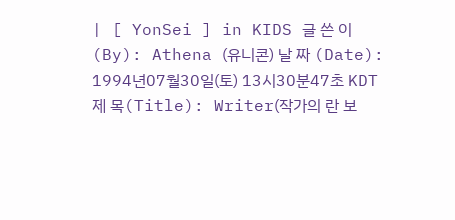| [ YonSei ] in KIDS 글 쓴 이(By): Athena (유니콘) 날 짜 (Date): 1994년07월30일(토) 13시30분47초 KDT 제 목(Title): Writer(작가의 란 보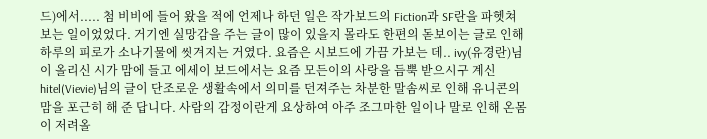드)에서..... 첨 비비에 들어 왔을 적에 언제나 하던 일은 작가보드의 Fiction과 SF란을 파헷쳐 보는 일이었었다. 거기엔 실망감을 주는 글이 많이 있을지 몰라도 한편의 돋보이는 글로 인해 하루의 피로가 소나기물에 씻겨지는 거였다. 요즘은 시보드에 가끔 가보는 데.. ivy(유경란)님이 올리신 시가 맘에 들고 에세이 보드에서는 요즘 모든이의 사랑을 듬뿍 받으시구 계신 hitel(Vievie)님의 글이 단조로운 생활속에서 의미를 던져주는 차분한 말솜씨로 인해 유니콘의 맘을 포근히 해 준 답니다. 사람의 감정이란게 요상하여 아주 조그마한 일이나 말로 인해 온몸이 저려올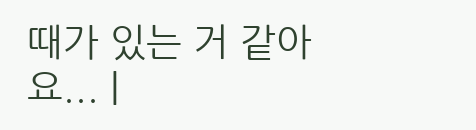때가 있는 거 같아요... |